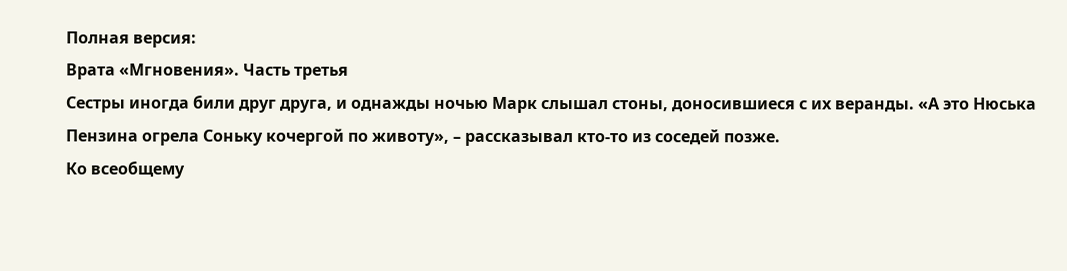Полная версия:
Врата «Мгновения». Часть третья
Сестры иногда били друг друга, и однажды ночью Марк слышал стоны, доносившиеся с их веранды. «А это Нюська Пензина огрела Соньку кочергой по животу», – рассказывал кто-то из соседей позже.
Ко всеобщему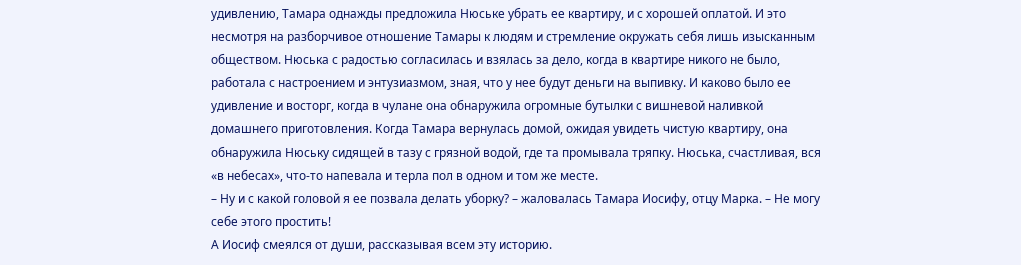удивлению, Тамара однажды предложила Нюське убрать ее квартиру, и с хорошей оплатой. И это несмотря на разборчивое отношение Тамары к людям и стремление окружать себя лишь изысканным обществом. Нюська с радостью согласилась и взялась за дело, когда в квартире никого не было, работала с настроением и энтузиазмом, зная, что у нее будут деньги на выпивку. И каково было ее удивление и восторг, когда в чулане она обнаружила огромные бутылки с вишневой наливкой домашнего приготовления. Когда Тамара вернулась домой, ожидая увидеть чистую квартиру, она обнаружила Нюську сидящей в тазу с грязной водой, где та промывала тряпку. Нюська, счастливая, вся «в небесах», что-то напевала и терла пол в одном и том же месте.
– Ну и с какой головой я ее позвала делать уборку? – жаловалась Тамара Иосифу, отцу Марка. – Не могу себе этого простить!
А Иосиф смеялся от души, рассказывая всем эту историю.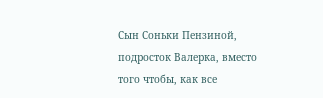Сын Соньки Пензиной, подросток Валерка, вместо того чтобы, как все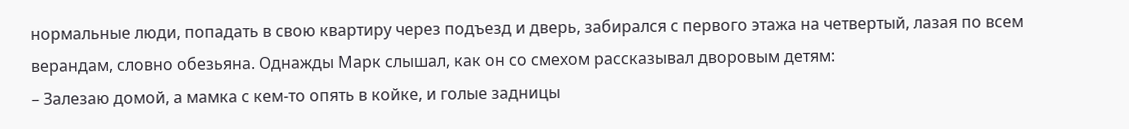нормальные люди, попадать в свою квартиру через подъезд и дверь, забирался с первого этажа на четвертый, лазая по всем верандам, словно обезьяна. Однажды Марк слышал, как он со смехом рассказывал дворовым детям:
– Залезаю домой, а мамка с кем-то опять в койке, и голые задницы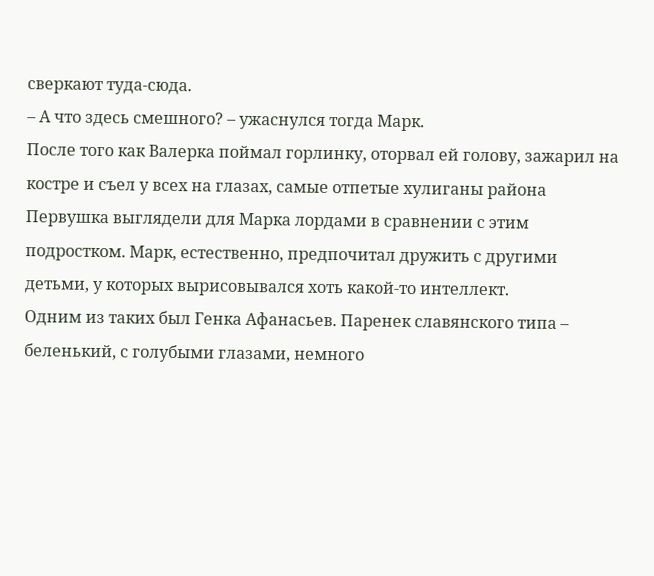сверкают туда-сюда.
– А что здесь смешного? – ужаснулся тогда Марк.
После того как Валерка поймал горлинку, оторвал ей голову, зажарил на костре и съел у всех на глазах, самые отпетые хулиганы района Первушка выглядели для Марка лордами в сравнении с этим подростком. Марк, естественно, предпочитал дружить с другими детьми, у которых вырисовывался хоть какой-то интеллект.
Одним из таких был Генка Афанасьев. Паренек славянского типа – беленький, с голубыми глазами, немного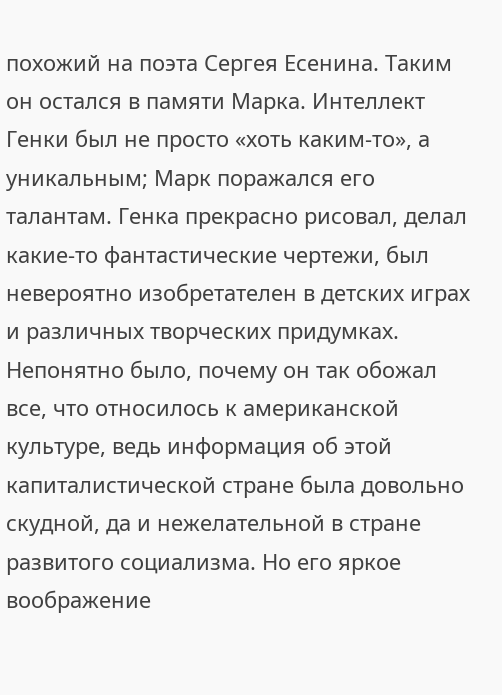похожий на поэта Сергея Есенина. Таким он остался в памяти Марка. Интеллект Генки был не просто «хоть каким-то», а уникальным; Марк поражался его талантам. Генка прекрасно рисовал, делал какие-то фантастические чертежи, был невероятно изобретателен в детских играх и различных творческих придумках. Непонятно было, почему он так обожал все, что относилось к американской культуре, ведь информация об этой капиталистической стране была довольно скудной, да и нежелательной в стране развитого социализма. Но его яркое воображение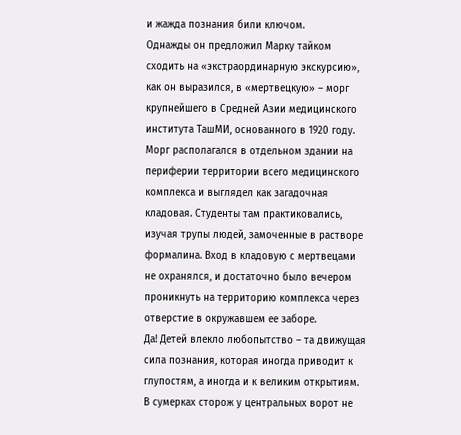и жажда познания били ключом.
Однажды он предложил Марку тайком сходить на «экстраординарную экскурсию», как он выразился, в «мертвецкую» – морг крупнейшего в Средней Азии медицинского института ТашМИ, основанного в 1920 году.
Морг располагался в отдельном здании на периферии территории всего медицинского комплекса и выглядел как загадочная кладовая. Студенты там практиковались, изучая трупы людей, замоченные в растворе формалина. Вход в кладовую с мертвецами не охранялся, и достаточно было вечером проникнуть на территорию комплекса через отверстие в окружавшем ее заборе.
Да! Детей влекло любопытство – та движущая сила познания, которая иногда приводит к глупостям, а иногда и к великим открытиям.
В сумерках сторож у центральных ворот не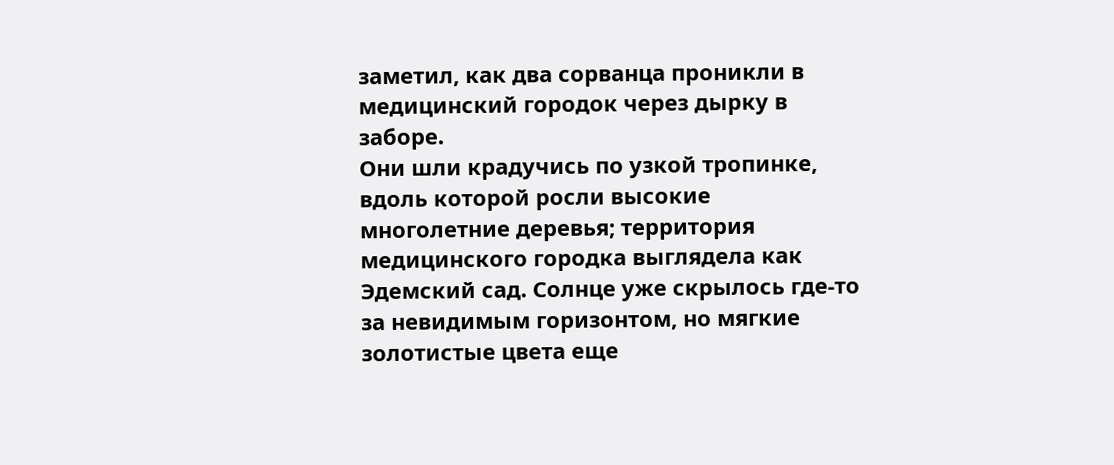заметил, как два сорванца проникли в медицинский городок через дырку в заборе.
Они шли крадучись по узкой тропинке, вдоль которой росли высокие многолетние деревья; территория медицинского городка выглядела как Эдемский сад. Солнце уже скрылось где-то за невидимым горизонтом, но мягкие золотистые цвета еще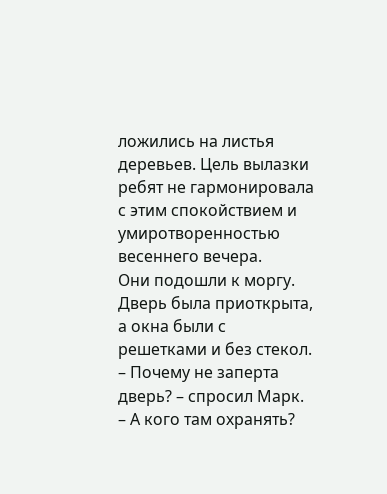ложились на листья деревьев. Цель вылазки ребят не гармонировала с этим спокойствием и умиротворенностью весеннего вечера.
Они подошли к моргу. Дверь была приоткрыта, а окна были с решетками и без стекол.
– Почему не заперта дверь? – спросил Марк.
– А кого там охранять?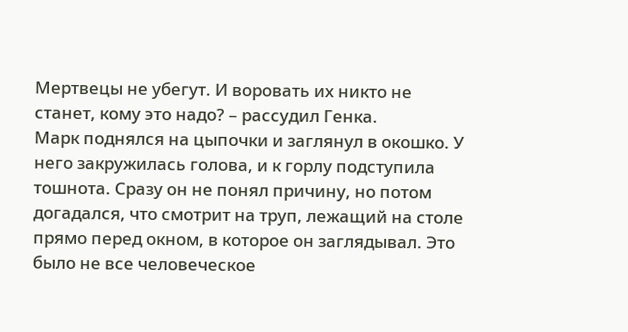Мертвецы не убегут. И воровать их никто не станет, кому это надо? – рассудил Генка.
Марк поднялся на цыпочки и заглянул в окошко. У него закружилась голова, и к горлу подступила тошнота. Сразу он не понял причину, но потом догадался, что смотрит на труп, лежащий на столе прямо перед окном, в которое он заглядывал. Это было не все человеческое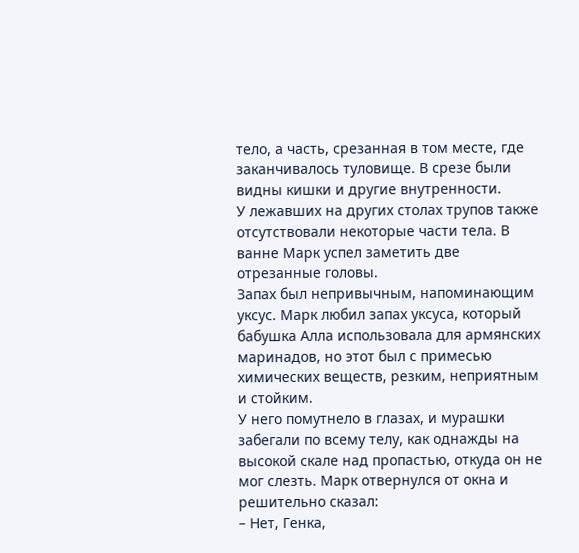тело, а часть, срезанная в том месте, где заканчивалось туловище. В срезе были видны кишки и другие внутренности.
У лежавших на других столах трупов также отсутствовали некоторые части тела. В ванне Марк успел заметить две отрезанные головы.
Запах был непривычным, напоминающим уксус. Марк любил запах уксуса, который бабушка Алла использовала для армянских маринадов, но этот был с примесью химических веществ, резким, неприятным и стойким.
У него помутнело в глазах, и мурашки забегали по всему телу, как однажды на высокой скале над пропастью, откуда он не мог слезть. Марк отвернулся от окна и решительно сказал:
– Нет, Генка,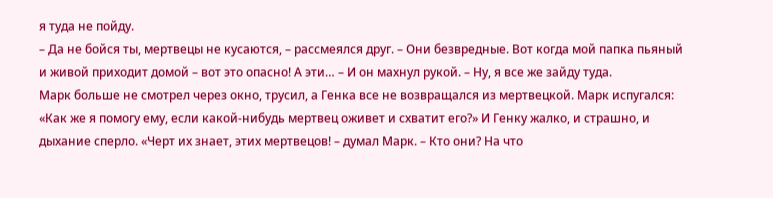я туда не пойду.
– Да не бойся ты, мертвецы не кусаются, – рассмеялся друг. – Они безвредные. Вот когда мой папка пьяный и живой приходит домой – вот это опасно! А эти… – И он махнул рукой. – Ну, я все же зайду туда.
Марк больше не смотрел через окно, трусил, а Генка все не возвращался из мертвецкой. Марк испугался: «Как же я помогу ему, если какой-нибудь мертвец оживет и схватит его?» И Генку жалко, и страшно, и дыхание сперло. «Черт их знает, этих мертвецов! – думал Марк. – Кто они? На что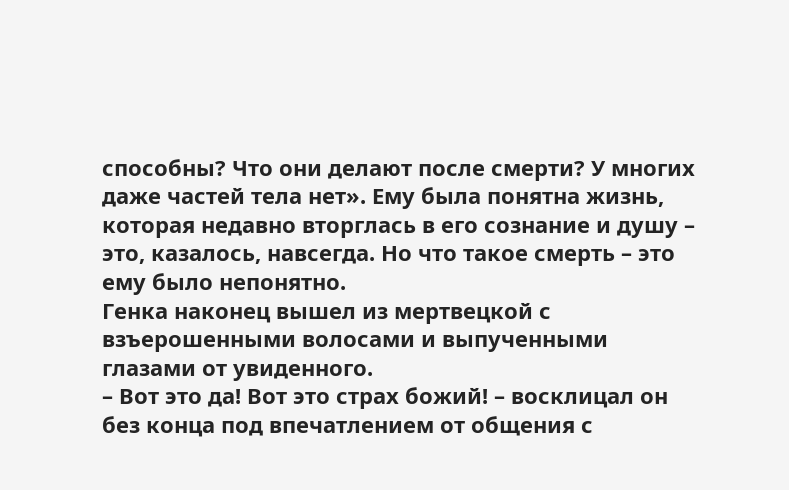способны? Что они делают после смерти? У многих даже частей тела нет». Ему была понятна жизнь, которая недавно вторглась в его сознание и душу – это, казалось, навсегда. Но что такое смерть – это ему было непонятно.
Генка наконец вышел из мертвецкой с взъерошенными волосами и выпученными глазами от увиденного.
– Вот это да! Вот это страх божий! – восклицал он без конца под впечатлением от общения с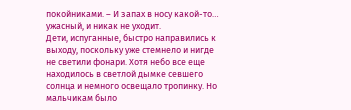покойниками. – И запах в носу какой-то… ужасный, и никак не уходит.
Дети, испуганные, быстро направились к выходу, поскольку уже стемнело и нигде не светили фонари. Хотя небо все еще находилось в светлой дымке севшего солнца и немного освещало тропинку. Но мальчикам было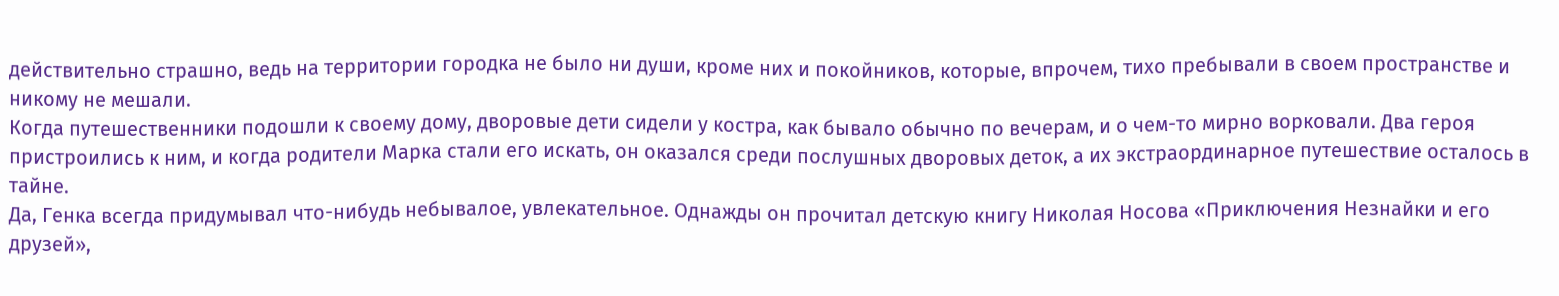действительно страшно, ведь на территории городка не было ни души, кроме них и покойников, которые, впрочем, тихо пребывали в своем пространстве и никому не мешали.
Когда путешественники подошли к своему дому, дворовые дети сидели у костра, как бывало обычно по вечерам, и о чем-то мирно ворковали. Два героя пристроились к ним, и когда родители Марка стали его искать, он оказался среди послушных дворовых деток, а их экстраординарное путешествие осталось в тайне.
Да, Генка всегда придумывал что-нибудь небывалое, увлекательное. Однажды он прочитал детскую книгу Николая Носова «Приключения Незнайки и его друзей»,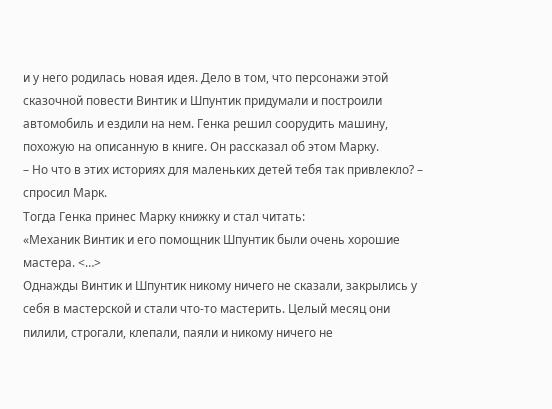и у него родилась новая идея. Дело в том, что персонажи этой сказочной повести Винтик и Шпунтик придумали и построили автомобиль и ездили на нем. Генка решил соорудить машину, похожую на описанную в книге. Он рассказал об этом Марку.
– Но что в этих историях для маленьких детей тебя так привлекло? – спросил Марк.
Тогда Генка принес Марку книжку и стал читать:
«Механик Винтик и его помощник Шпунтик были очень хорошие мастера. <…>
Однажды Винтик и Шпунтик никому ничего не сказали, закрылись у себя в мастерской и стали что-то мастерить. Целый месяц они пилили, строгали, клепали, паяли и никому ничего не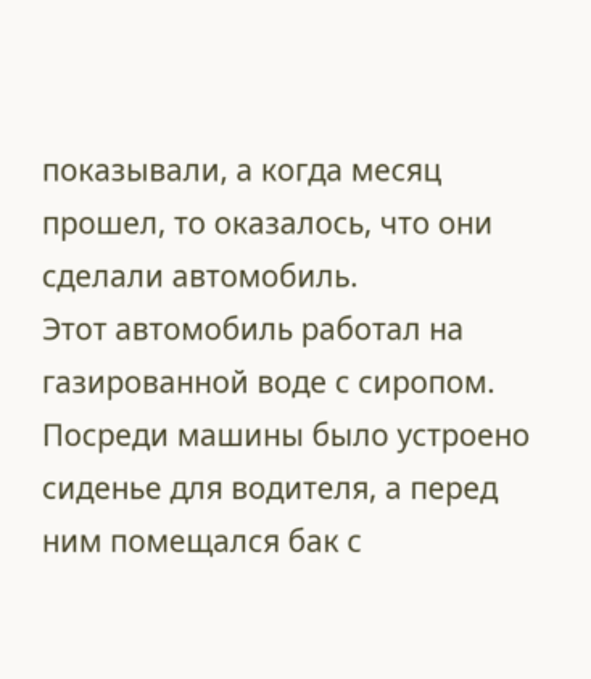показывали, а когда месяц прошел, то оказалось, что они сделали автомобиль.
Этот автомобиль работал на газированной воде с сиропом. Посреди машины было устроено сиденье для водителя, а перед ним помещался бак с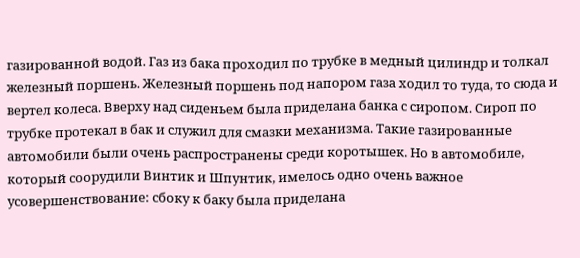газированной водой. Газ из бака проходил по трубке в медный цилиндр и толкал железный поршень. Железный поршень под напором газа ходил то туда, то сюда и вертел колеса. Вверху над сиденьем была приделана банка с сиропом. Сироп по трубке протекал в бак и служил для смазки механизма. Такие газированные автомобили были очень распространены среди коротышек. Но в автомобиле, который соорудили Винтик и Шпунтик, имелось одно очень важное усовершенствование: сбоку к баку была приделана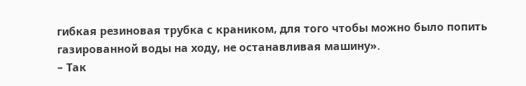гибкая резиновая трубка с краником, для того чтобы можно было попить газированной воды на ходу, не останавливая машину».
– Так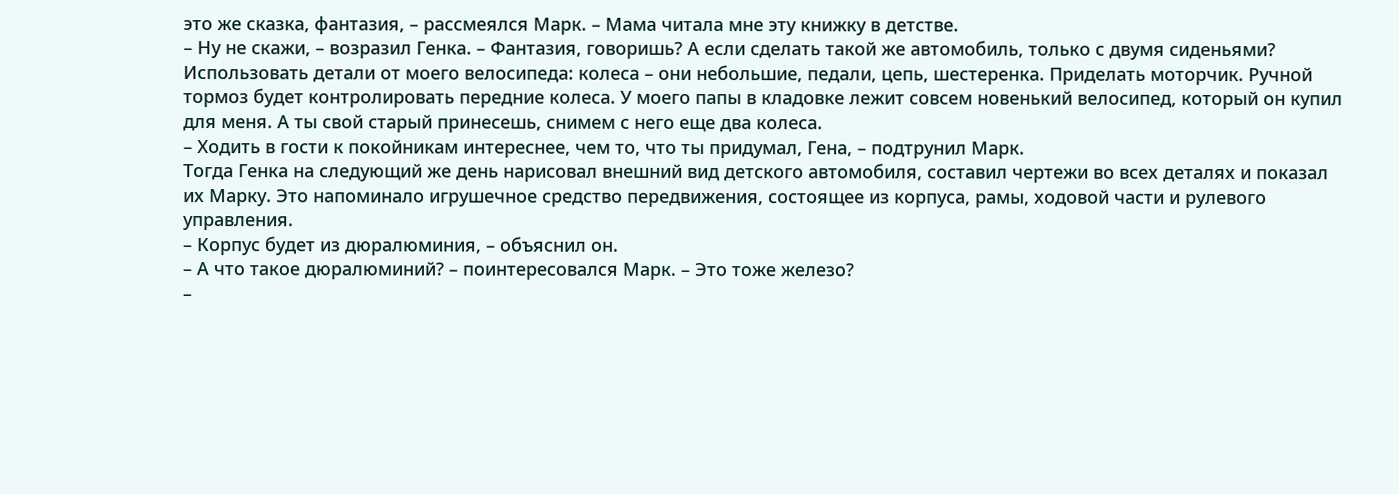это же сказка, фантазия, – рассмеялся Марк. – Мама читала мне эту книжку в детстве.
– Ну не скажи, – возразил Генка. – Фантазия, говоришь? А если сделать такой же автомобиль, только с двумя сиденьями? Использовать детали от моего велосипеда: колеса – они небольшие, педали, цепь, шестеренка. Приделать моторчик. Ручной тормоз будет контролировать передние колеса. У моего папы в кладовке лежит совсем новенький велосипед, который он купил для меня. А ты свой старый принесешь, снимем с него еще два колеса.
– Ходить в гости к покойникам интереснее, чем то, что ты придумал, Гена, – подтрунил Марк.
Тогда Генка на следующий же день нарисовал внешний вид детского автомобиля, составил чертежи во всех деталях и показал их Марку. Это напоминало игрушечное средство передвижения, состоящее из корпуса, рамы, ходовой части и рулевого управления.
– Корпус будет из дюралюминия, – объяснил он.
– А что такое дюралюминий? – поинтересовался Марк. – Это тоже железо?
–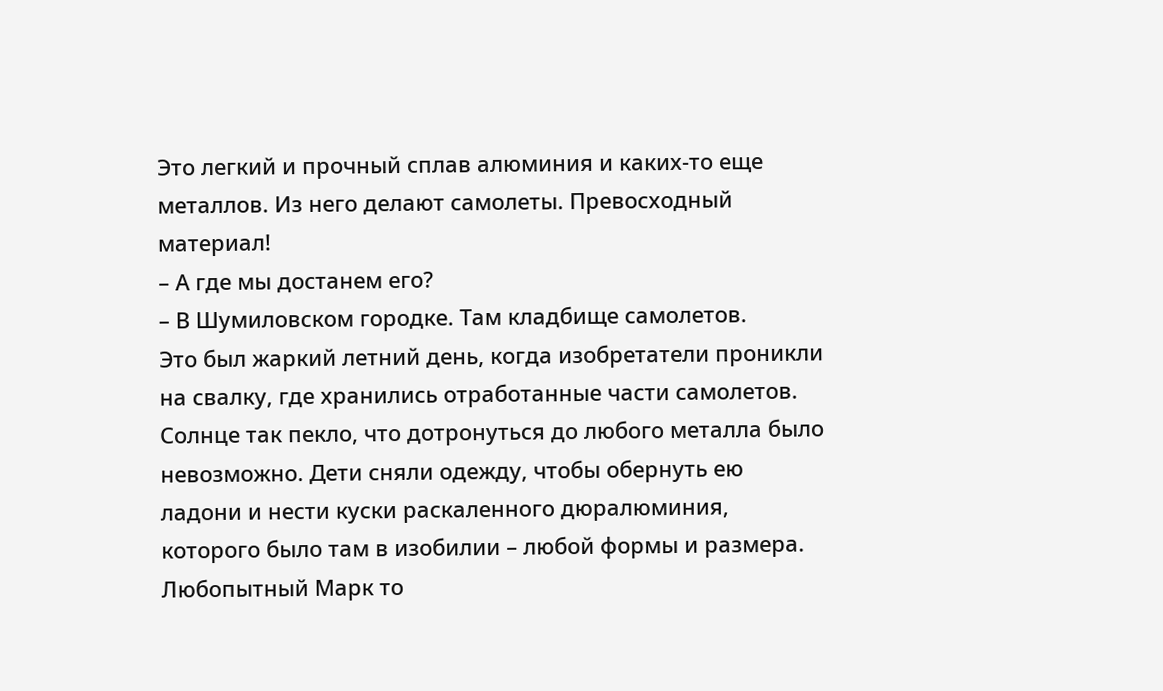Это легкий и прочный сплав алюминия и каких-то еще металлов. Из него делают самолеты. Превосходный материал!
– А где мы достанем его?
– В Шумиловском городке. Там кладбище самолетов.
Это был жаркий летний день, когда изобретатели проникли на свалку, где хранились отработанные части самолетов. Солнце так пекло, что дотронуться до любого металла было невозможно. Дети сняли одежду, чтобы обернуть ею ладони и нести куски раскаленного дюралюминия, которого было там в изобилии – любой формы и размера.
Любопытный Марк то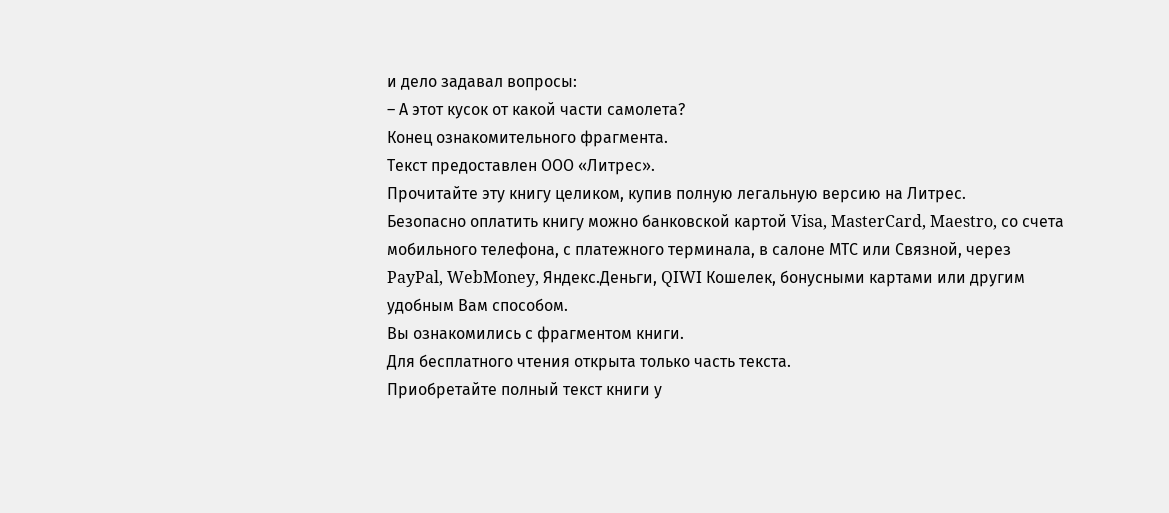и дело задавал вопросы:
– А этот кусок от какой части самолета?
Конец ознакомительного фрагмента.
Текст предоставлен ООО «Литрес».
Прочитайте эту книгу целиком, купив полную легальную версию на Литрес.
Безопасно оплатить книгу можно банковской картой Visa, MasterCard, Maestro, со счета мобильного телефона, с платежного терминала, в салоне МТС или Связной, через PayPal, WebMoney, Яндекс.Деньги, QIWI Кошелек, бонусными картами или другим удобным Вам способом.
Вы ознакомились с фрагментом книги.
Для бесплатного чтения открыта только часть текста.
Приобретайте полный текст книги у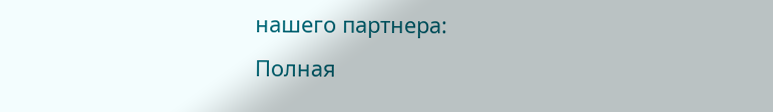нашего партнера:
Полная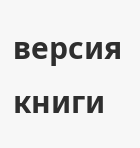версия книги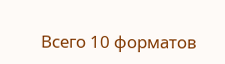Всего 10 форматов